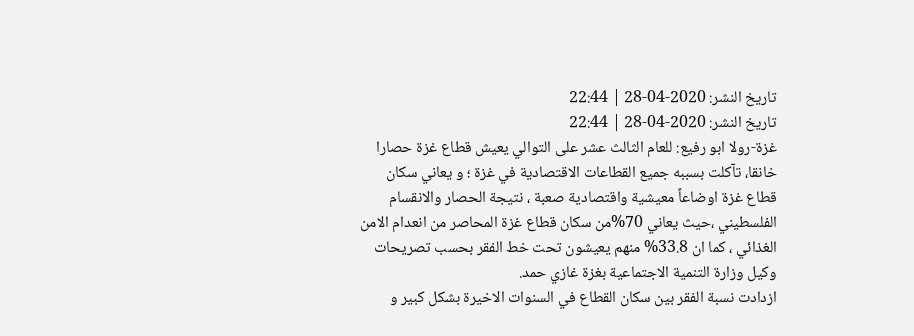تاريخ النشر: 2020-04-28 | 22:44
تاريخ النشر: 2020-04-28 | 22:44
غزة-رولا ابو رفيع: للعام الثالث عشر على التوالي يعيش قطاع غزة حصارا خانقا، تآكلت بسببه جميع القطاعات الاقتصادية في غزة ؛ و يعاني سكان قطاع غزة اوضاعاً معيشية واقتصادية صعبة ، نتيجة الحصار والانقسام الفلسطيني ،حيث يعاني 70%من سكان قطاع غزة المحاصر من انعدام الامن الغذائي ، كما ان 33.8% منهم يعيشون تحت خط الفقر بحسب تصريحات وكيل وزارة التنمية الاجتماعية بغزة غازي حمد.
ازدادت نسبة الفقر بين سكان القطاع في السنوات الاخيرة بشكل كبير و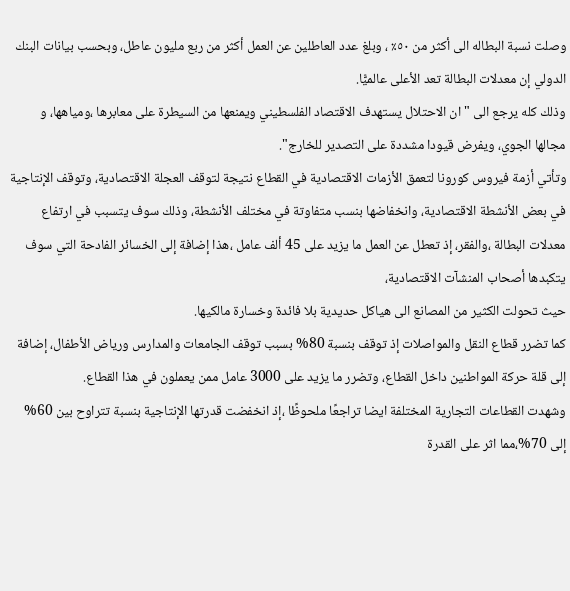وصلت نسبة البطاله الى أكثر من ٥٠٪ ، وبلغ عدد العاطلين عن العمل أكثر من ربع مليون عاطل، وبحسب بيانات البنك الدولي إن معدلات البطالة تعد الأعلى عالميًّا.
وذلك كله يرجع الى "ان الاحتلال يستهدف الاقتصاد الفلسطيني ويمنعها من السيطرة على معابرها ،ومياهها، و مجالها الجوي، ويفرض قيودا مشددة على التصدير للخارج".
وتأتي أزمة فيروس كورونا لتعمق الأزمات الاقتصادية في القطاع نتيجة لتوقف العجلة الاقتصادية، وتوقف الإنتاجية في بعض الأنشطة الاقتصادية، وانخفاضها بنسب متفاوتة في مختلف الأنشطة، وذلك سوف يتسبب في ارتفاع معدلات البطالة ،والفقر، إذ تعطل عن العمل ما يزيد على 45 ألف عامل ،هذا إضافة إلى الخسائر الفادحة التي سوف يتكبدها أصحاب المنشآت الاقتصادية،
حيث تحولت الكثير من المصانع الى هياكل حديدية بلا فائدة وخسارة مالكيها.
كما تضرر قطاع النقل والمواصلات إذ توقف بنسبة 80% بسبب توقف الجامعات والمدارس ورياض الأطفال، إضافة إلى قلة حركة المواطنين داخل القطاع، وتضرر ما يزيد على 3000 عامل ممن يعملون في هذا القطاع.
وشهدت القطاعات التجارية المختلفة ايضا تراجعًا ملحوظًا ،إذ انخفضت قدرتها الإنتاجية بنسبة تتراوح بين 60% إلى 70%،مما اثر على القدرة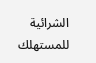الشرائية للمستهلك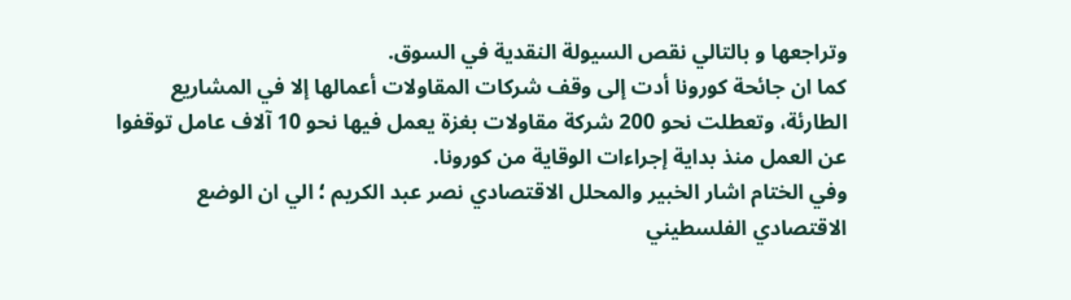وتراجعها و بالتالي نقص السيولة النقدية في السوق.
كما ان جائحة كورونا أدت إلى وقف شركات المقاولات أعمالها إلا في المشاريع الطارئة، وتعطلت نحو 200 شركة مقاولات بغزة يعمل فيها نحو 10 آلاف عامل توقفوا عن العمل منذ بداية إجراءات الوقاية من كورونا.
وفي الختام اشار الخبير والمحلل الاقتصادي نصر عبد الكريم ؛ الي ان الوضع الاقتصادي الفلسطيني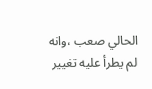الحالي صعب ،وانه لم يطرأ عليه تغيير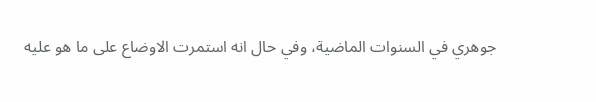جوهري في السنوات الماضية، وفي حال انه استمرت الاوضاع على ما هو عليه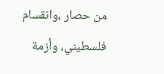من حصار ،وانقسام فلسطيني، وأزمة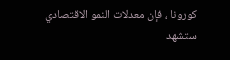كورونا ، فإن معدلات النمو الاقتصادي ستشهد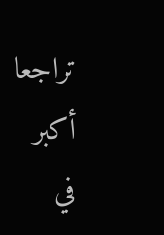تراجعا أكبر في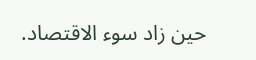حين زاد سوء الاقتصاد.